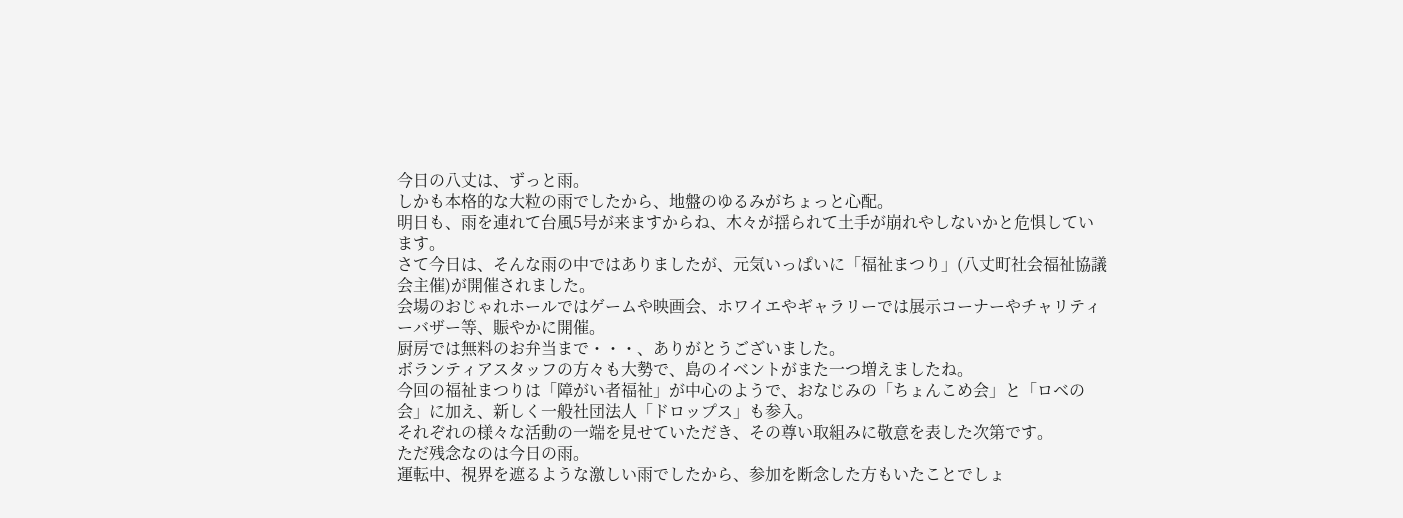今日の八丈は、ずっと雨。
しかも本格的な大粒の雨でしたから、地盤のゆるみがちょっと心配。
明日も、雨を連れて台風5号が来ますからね、木々が揺られて土手が崩れやしないかと危惧しています。
さて今日は、そんな雨の中ではありましたが、元気いっぱいに「福祉まつり」(八丈町社会福祉協議会主催)が開催されました。
会場のおじゃれホールではゲームや映画会、ホワイエやギャラリーでは展示コーナーやチャリティーバザー等、賑やかに開催。
厨房では無料のお弁当まで・・・、ありがとうございました。
ボランティアスタッフの方々も大勢で、島のイベントがまた一つ増えましたね。
今回の福祉まつりは「障がい者福祉」が中心のようで、おなじみの「ちょんこめ会」と「ロベの会」に加え、新しく一般社団法人「ドロップス」も参入。
それぞれの様々な活動の一端を見せていただき、その尊い取組みに敬意を表した次第です。
ただ残念なのは今日の雨。
運転中、視界を遮るような激しい雨でしたから、参加を断念した方もいたことでしょ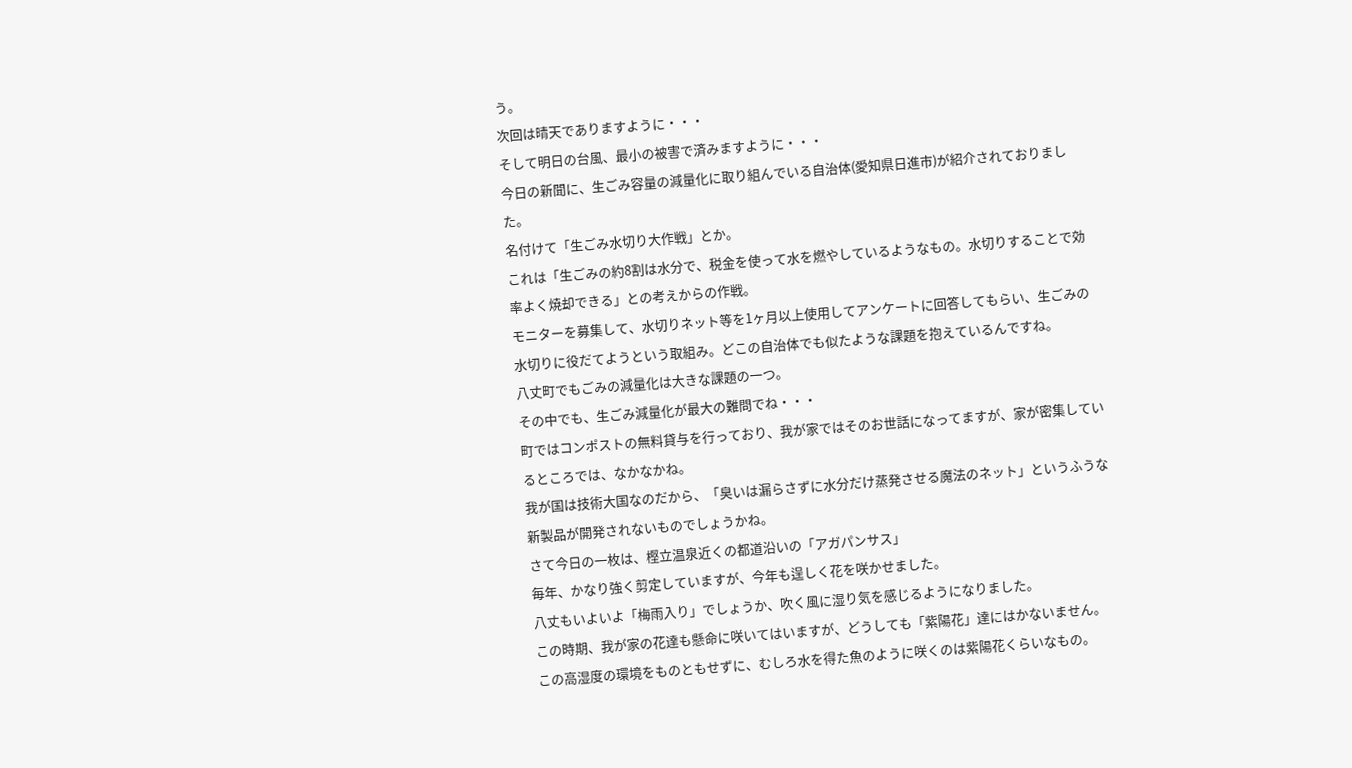う。
次回は晴天でありますように・・・
そして明日の台風、最小の被害で済みますように・・・
今日の新聞に、生ごみ容量の減量化に取り組んでいる自治体(愛知県日進市)が紹介されておりました。
名付けて「生ごみ水切り大作戦」とか。
これは「生ごみの約8割は水分で、税金を使って水を燃やしているようなもの。水切りすることで効率よく焼却できる」との考えからの作戦。
モニターを募集して、水切りネット等を1ヶ月以上使用してアンケートに回答してもらい、生ごみの水切りに役だてようという取組み。どこの自治体でも似たような課題を抱えているんですね。
八丈町でもごみの減量化は大きな課題の一つ。
その中でも、生ごみ減量化が最大の難問でね・・・
町ではコンポストの無料貸与を行っており、我が家ではそのお世話になってますが、家が密集しているところでは、なかなかね。
我が国は技術大国なのだから、「臭いは漏らさずに水分だけ蒸発させる魔法のネット」というふうな新製品が開発されないものでしょうかね。
さて今日の一枚は、樫立温泉近くの都道沿いの「アガパンサス」
毎年、かなり強く剪定していますが、今年も逞しく花を咲かせました。
八丈もいよいよ「梅雨入り」でしょうか、吹く風に湿り気を感じるようになりました。
この時期、我が家の花達も懸命に咲いてはいますが、どうしても「紫陽花」達にはかないません。
この高湿度の環境をものともせずに、むしろ水を得た魚のように咲くのは紫陽花くらいなもの。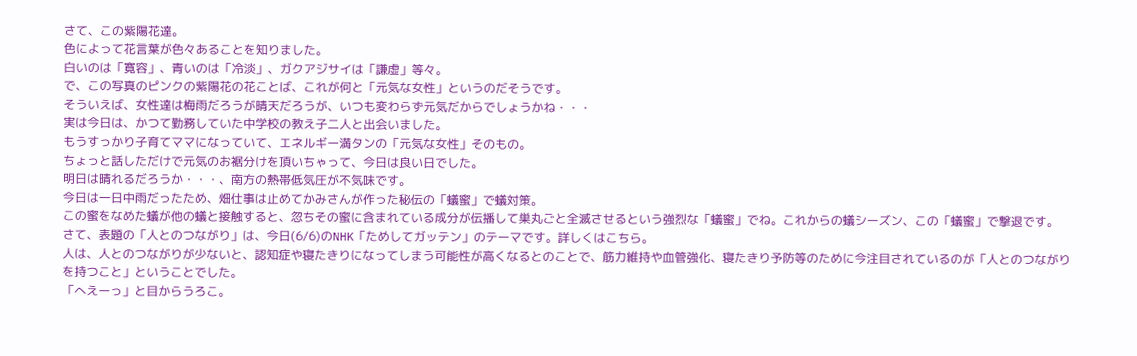さて、この紫陽花達。
色によって花言葉が色々あることを知りました。
白いのは「寛容」、青いのは「冷淡」、ガクアジサイは「謙虚」等々。
で、この写真のピンクの紫陽花の花ことば、これが何と「元気な女性」というのだそうです。
そういえば、女性達は梅雨だろうが晴天だろうが、いつも変わらず元気だからでしょうかね・・・
実は今日は、かつて勤務していた中学校の教え子二人と出会いました。
もうすっかり子育てママになっていて、エネルギー満タンの「元気な女性」そのもの。
ちょっと話しただけで元気のお裾分けを頂いちゃって、今日は良い日でした。
明日は晴れるだろうか・・・、南方の熱帯低気圧が不気味です。
今日は一日中雨だったため、畑仕事は止めてかみさんが作った秘伝の「蟻蜜」で蟻対策。
この蜜をなめた蟻が他の蟻と接触すると、忽ちその蜜に含まれている成分が伝播して巣丸ごと全滅させるという強烈な「蟻蜜」でね。これからの蟻シーズン、この「蟻蜜」で撃退です。
さて、表題の「人とのつながり」は、今日(6/6)のNHK「ためしてガッテン」のテーマです。詳しくはこちら。
人は、人とのつながりが少ないと、認知症や寝たきりになってしまう可能性が高くなるとのことで、筋力維持や血管強化、寝たきり予防等のために今注目されているのが「人とのつながりを持つこと」ということでした。
「へえーっ」と目からうろこ。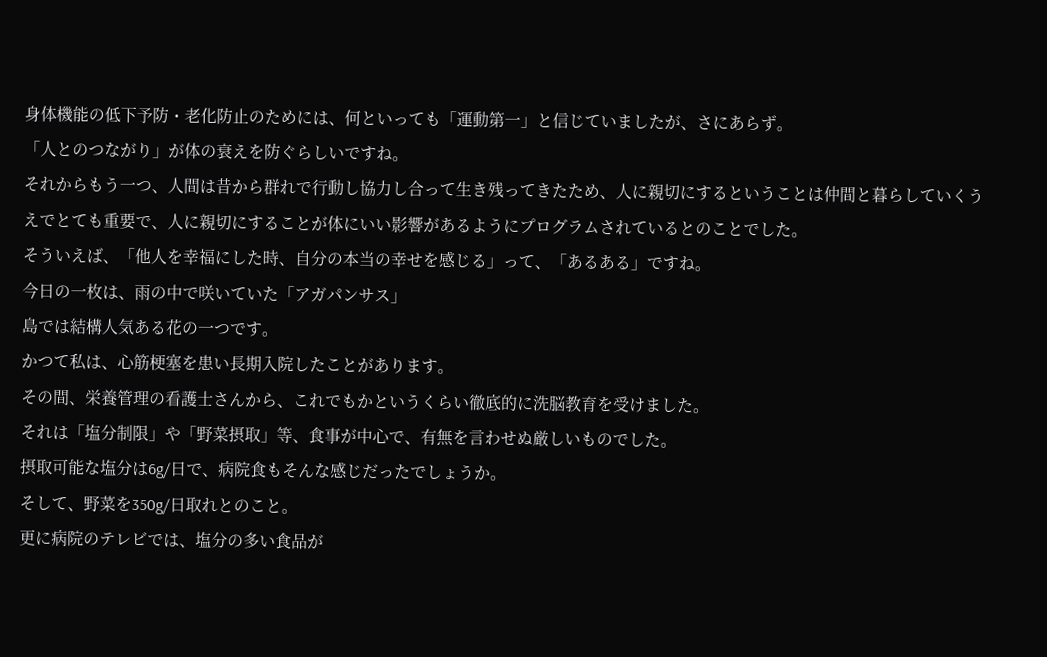身体機能の低下予防・老化防止のためには、何といっても「運動第一」と信じていましたが、さにあらず。
「人とのつながり」が体の衰えを防ぐらしいですね。
それからもう一つ、人間は昔から群れで行動し協力し合って生き残ってきたため、人に親切にするということは仲間と暮らしていくうえでとても重要で、人に親切にすることが体にいい影響があるようにプログラムされているとのことでした。
そういえば、「他人を幸福にした時、自分の本当の幸せを感じる」って、「あるある」ですね。
今日の一枚は、雨の中で咲いていた「アガパンサス」
島では結構人気ある花の一つです。
かつて私は、心筋梗塞を患い長期入院したことがあります。
その間、栄養管理の看護士さんから、これでもかというくらい徹底的に洗脳教育を受けました。
それは「塩分制限」や「野菜摂取」等、食事が中心で、有無を言わせぬ厳しいものでした。
摂取可能な塩分は6g/日で、病院食もそんな感じだったでしょうか。
そして、野菜を350g/日取れとのこと。
更に病院のテレビでは、塩分の多い食品が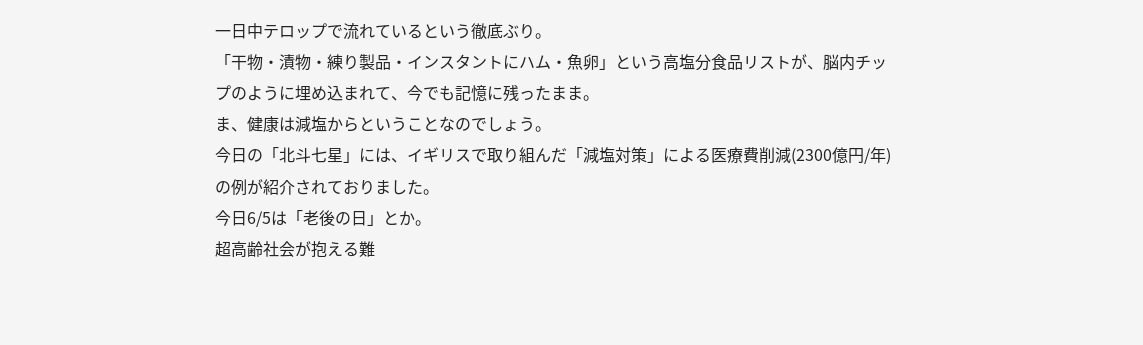一日中テロップで流れているという徹底ぶり。
「干物・漬物・練り製品・インスタントにハム・魚卵」という高塩分食品リストが、脳内チップのように埋め込まれて、今でも記憶に残ったまま。
ま、健康は減塩からということなのでしょう。
今日の「北斗七星」には、イギリスで取り組んだ「減塩対策」による医療費削減(2300億円/年)の例が紹介されておりました。
今日6/5は「老後の日」とか。
超高齢社会が抱える難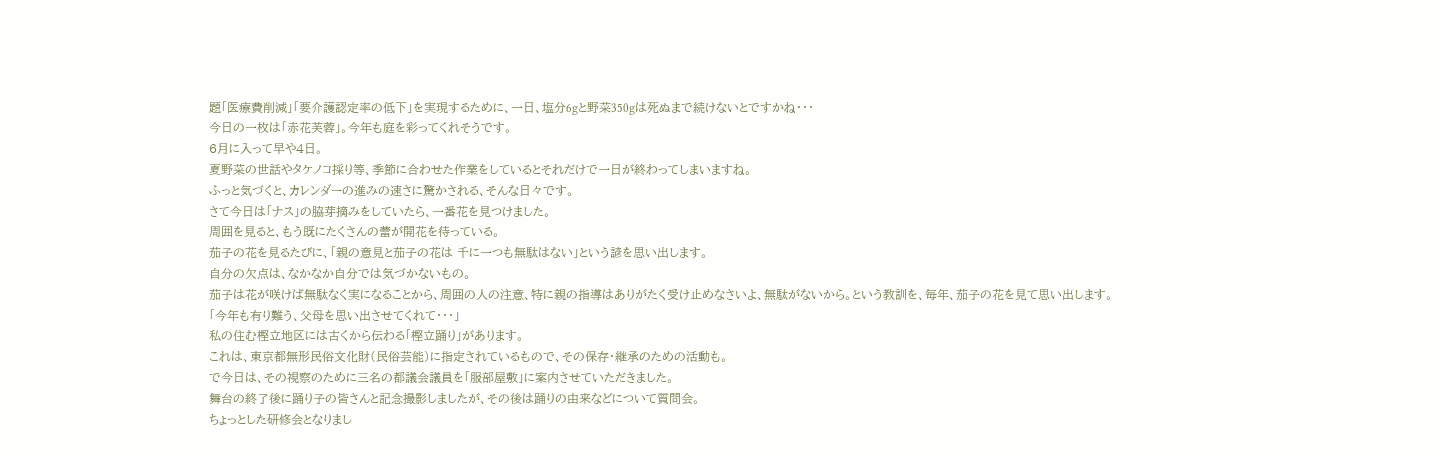題「医療費削減」「要介護認定率の低下」を実現するために、一日、塩分6gと野菜350gは死ぬまで続けないとですかね・・・
今日の一枚は「赤花芙蓉」。今年も庭を彩ってくれそうです。
6月に入って早や4日。
夏野菜の世話やタケノコ採り等、季節に合わせた作業をしているとそれだけで一日が終わってしまいますね。
ふっと気づくと、カレンダーの進みの速さに驚かされる、そんな日々です。
さて今日は「ナス」の脇芽摘みをしていたら、一番花を見つけました。
周囲を見ると、もう既にたくさんの蕾が開花を待っている。
茄子の花を見るたびに、「親の意見と茄子の花は 千に一つも無駄はない」という諺を思い出します。
自分の欠点は、なかなか自分では気づかないもの。
茄子は花が咲けば無駄なく実になることから、周囲の人の注意、特に親の指導はありがたく受け止めなさいよ、無駄がないから。という教訓を、毎年、茄子の花を見て思い出します。
「今年も有り難う、父母を思い出させてくれて・・・」
私の住む樫立地区には古くから伝わる「樫立踊り」があります。
これは、東京都無形民俗文化財(民俗芸能)に指定されているもので、その保存・継承のための活動も。
で今日は、その視察のために三名の都議会議員を「服部屋敷」に案内させていただきました。
舞台の終了後に踊り子の皆さんと記念撮影しましたが、その後は踊りの由来などについて質問会。
ちょっとした研修会となりまし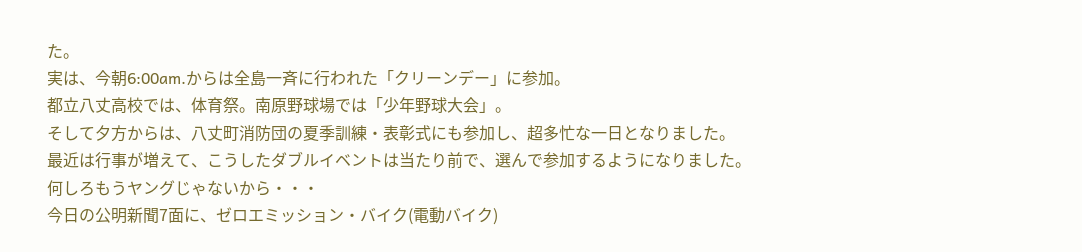た。
実は、今朝6:00am.からは全島一斉に行われた「クリーンデー」に参加。
都立八丈高校では、体育祭。南原野球場では「少年野球大会」。
そして夕方からは、八丈町消防団の夏季訓練・表彰式にも参加し、超多忙な一日となりました。
最近は行事が増えて、こうしたダブルイベントは当たり前で、選んで参加するようになりました。
何しろもうヤングじゃないから・・・
今日の公明新聞7面に、ゼロエミッション・バイク(電動バイク)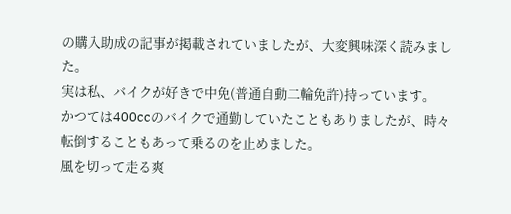の購入助成の記事が掲載されていましたが、大変興味深く読みました。
実は私、バイクが好きで中免(普通自動二輪免許)持っています。
かつては400ccのバイクで通勤していたこともありましたが、時々転倒することもあって乗るのを止めました。
風を切って走る爽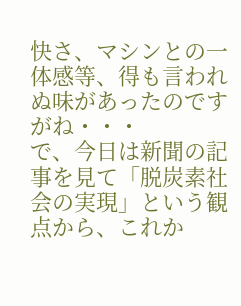快さ、マシンとの一体感等、得も言われぬ味があったのですがね・・・
で、今日は新聞の記事を見て「脱炭素社会の実現」という観点から、これか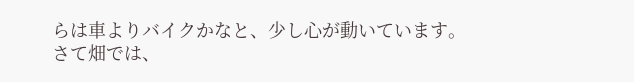らは車よりバイクかなと、少し心が動いています。
さて畑では、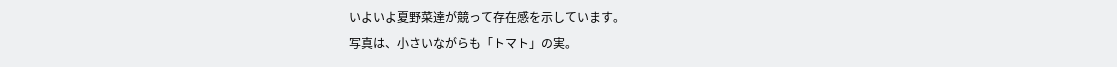いよいよ夏野菜達が競って存在感を示しています。
写真は、小さいながらも「トマト」の実。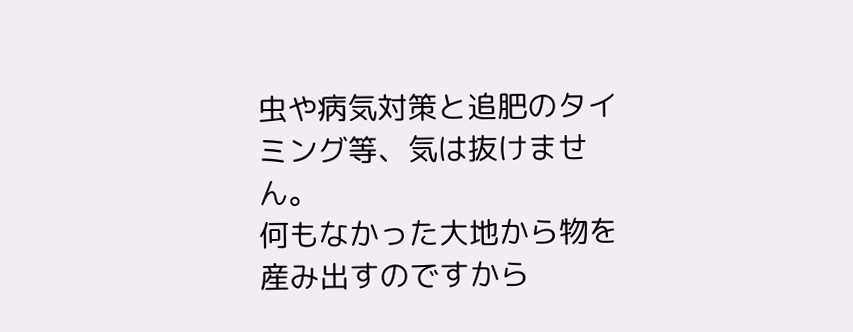虫や病気対策と追肥のタイミング等、気は抜けません。
何もなかった大地から物を産み出すのですから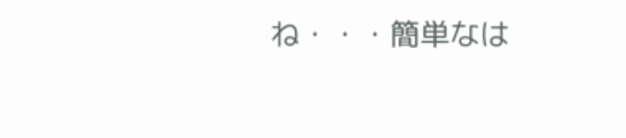ね・・・簡単なは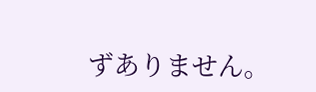ずありません。